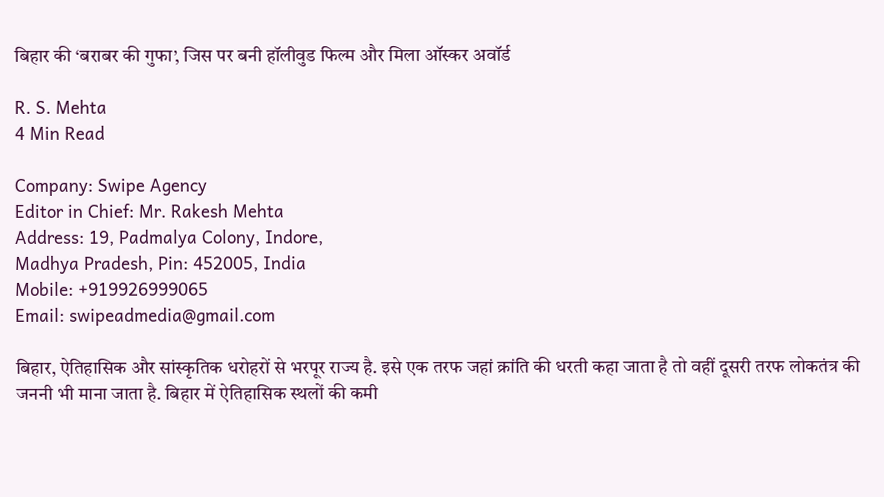बिहार की ‘बराबर की गुफा’, जिस पर बनी हॉलीवुड फिल्म और मिला ऑस्कर अवॉर्ड

R. S. Mehta
4 Min Read

Company: Swipe Agency
Editor in Chief: Mr. Rakesh Mehta
Address: 19, Padmalya Colony, Indore,
Madhya Pradesh, Pin: 452005, India
Mobile: +919926999065
Email: swipeadmedia@gmail.com

बिहार, ऐतिहासिक और सांस्कृतिक धरोहरों से भरपूर राज्य है. इसे एक तरफ जहां क्रांति की धरती कहा जाता है तो वहीं दूसरी तरफ लोकतंत्र की जननी भी माना जाता है. बिहार में ऐतिहासिक स्थलों की कमी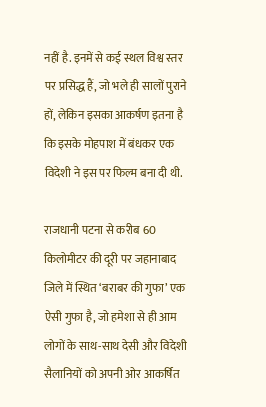नहीं है. इनमें से कई स्थल विश्व स्तर पर प्रसिद्ध हैं, जो भले ही सालों पुराने हों, लेकिन इसका आकर्षण इतना है कि इसके मोहपाश में बंधकर एक विदेशी ने इस पर फिल्म बना दी थी.

राजधानी पटना से करीब 60 किलोमीटर की दूरी पर जहानाबाद जिले में स्थित ‘बराबर की गुफा’ एक ऐसी गुफा है, जो हमेशा से ही आम लोगों के साथ-साथ देसी और विदेशी सैलानियों को अपनी ओर आकर्षित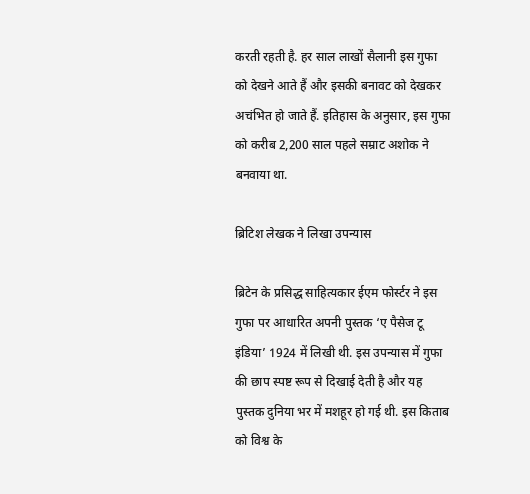करती रहती है. हर साल लाखों सैलानी इस गुफा को देखने आते हैं और इसकी बनावट को देखकर अचंभित हो जाते हैं. इतिहास के अनुसार, इस गुफा को करीब 2,200 साल पहले सम्राट अशोक ने बनवाया था.

ब्रिटिश लेखक ने लिखा उपन्यास

ब्रिटेन के प्रसिद्ध साहित्यकार ईएम फोर्स्टर ने इस गुफा पर आधारित अपनी पुस्तक ‘ए पैसेज टू इंडिया’ 1924 में लिखी थी. इस उपन्यास में गुफा की छाप स्पष्ट रूप से दिखाई देती है और यह पुस्तक दुनिया भर में मशहूर हो गई थी. इस किताब को विश्व के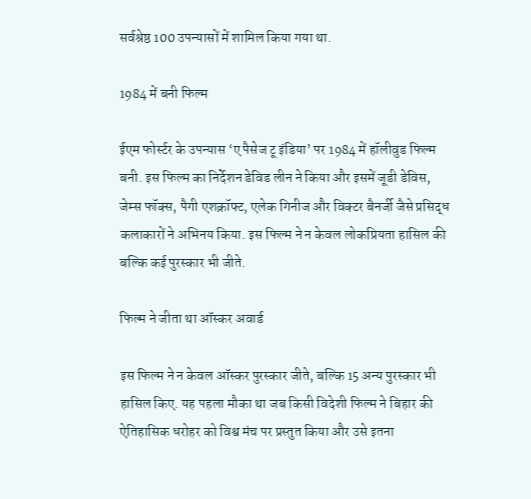सर्वश्रेष्ठ 100 उपन्यासों में शामिल किया गया था.

1984 में बनी फिल्म

ईएम फोर्स्टर के उपन्यास ‘ए पैसेज टू इंडिया’ पर 1984 में हॉलीवुड फिल्म बनी. इस फिल्म का निर्देशन डेविड लीन ने किया और इसमें जूडी डेविस, जेम्स फॉक्स, पैगी एशक्रॉफ्ट, एलेक गिनीज और विक्टर बैनर्जी जैसे प्रसिद्ध कलाकारों ने अभिनय किया. इस फिल्म ने न केवल लोकप्रियता हासिल की बल्कि कई पुरस्कार भी जीते.

फिल्म ने जीता था ऑस्कर अवार्ड

इस फिल्म ने न केवल ऑस्कर पुरस्कार जीते, बल्कि 15 अन्य पुरस्कार भी हासिल किए. यह पहला मौका था जब किसी विदेशी फिल्म ने बिहार की ऐतिहासिक धरोहर को विश्व मंच पर प्रस्तुत किया और उसे इतना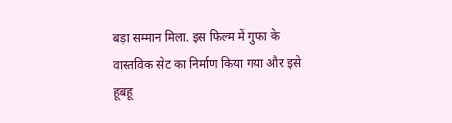बड़ा सम्मान मिला. इस फिल्म में गुफा के वास्तविक सेट का निर्माण किया गया और इसे हूबहू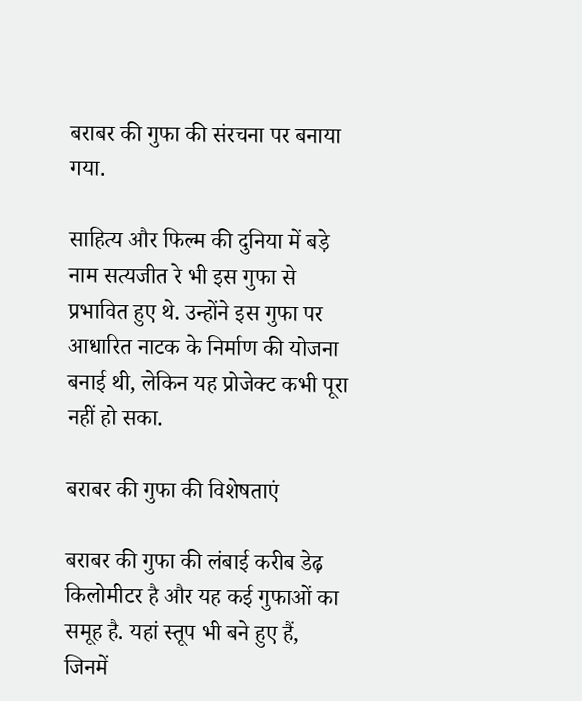बराबर की गुफा की संरचना पर बनाया गया.

साहित्य और फिल्म की दुनिया में बड़े नाम सत्यजीत रे भी इस गुफा से प्रभावित हुए थे. उन्होंने इस गुफा पर आधारित नाटक के निर्माण की योजना बनाई थी, लेकिन यह प्रोजेक्ट कभी पूरा नहीं हो सका.

बराबर की गुफा की विशेषताएं

बराबर की गुफा की लंबाई करीब डेढ़ किलोमीटर है और यह कई गुफाओं का समूह है. यहां स्तूप भी बने हुए हैं, जिनमें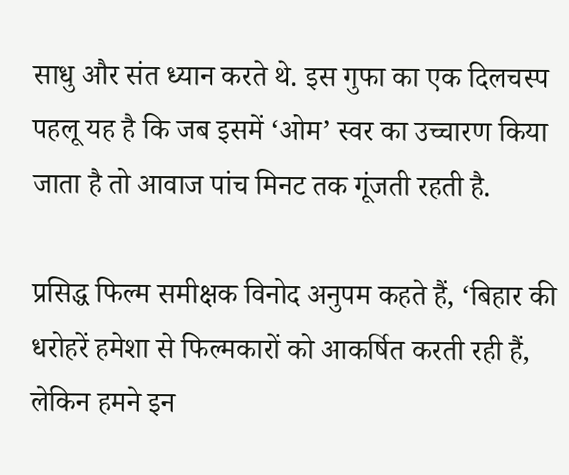साधु और संत ध्यान करते थे. इस गुफा का एक दिलचस्प पहलू यह है कि जब इसमें ‘ओम’ स्वर का उच्चारण किया जाता है तो आवाज पांच मिनट तक गूंजती रहती है.

प्रसिद्ध फिल्म समीक्षक विनोद अनुपम कहते हैं, ‘बिहार की धरोहरें हमेशा से फिल्मकारों को आकर्षित करती रही हैं, लेकिन हमने इन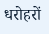धरोहरों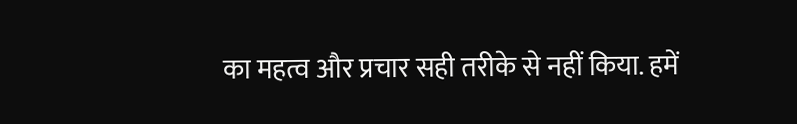का महत्व और प्रचार सही तरीके से नहीं किया. हमें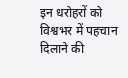इन धरोहरों को विश्वभर में पहचान दिलाने की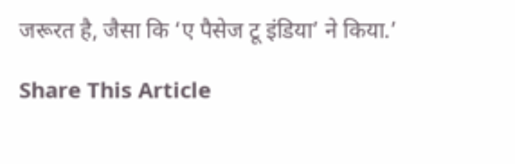जरूरत है, जैसा कि ‘ए पैसेज टू इंडिया’ ने किया.’

Share This Article